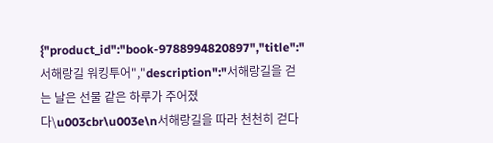{"product_id":"book-9788994820897","title":"서해랑길 워킹투어","description":"서해랑길을 걷는 날은 선물 같은 하루가 주어졌다\u003cbr\u003e\n서해랑길을 따라 천천히 걷다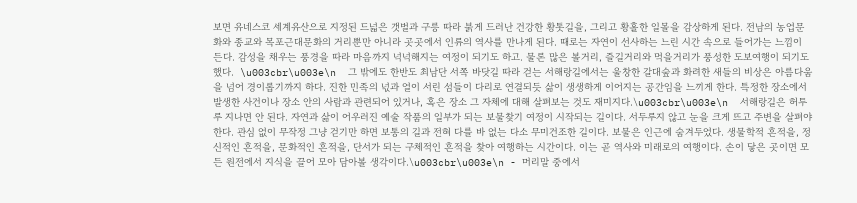보면 유네스코 세계유산으로 지정된 드넓은 갯벌과 구릉 따라 붉게 드러난 건강한 황톳길을, 그리고 황홀한 일몰을 감상하게 된다. 전남의 농업문화와 종교와 목포근대문화의 거리뿐만 아니라 곳곳에서 인류의 역사를 만나게 된다. 때로는 자연이 선사하는 느린 시간 속으로 들어가는 느낌이 든다. 감성을 채우는 풍경을 따라 마음까지 넉넉해지는 여정이 되기도 하고. 물론 많은 볼거리, 즐길거리와 먹을거리가 풍성한 도보여행이 되기도 했다.  \u003cbr\u003e\n  그 밖에도 한반도 최남단 서쪽 바닷길 따라 걷는 서해랑길에서는 울창한 갈대숲과 화려한 새들의 비상은 아름다움을 넘어 경이롭기까지 하다. 진한 민족의 넋과 얼이 서린 섬들이 다리로 연결되듯 삶이 생생하게 이어지는 공간임을 느끼게 한다. 특정한 장소에서 발생한 사건이나 장소 안의 사람과 관련되어 있거나, 혹은 장소 그 자체에 대해 살펴보는 것도 재미지다.\u003cbr\u003e\n  서해랑길은 허투루 지나면 안 된다. 자연과 삶이 어우러진 예술 작품의 일부가 되는 보물찾기 여정이 시작되는 길이다. 서두루지 않고 눈을 크게 뜨고 주변을 살펴야 한다. 관심 없이 무작정 그냥 걷기만 하면 보통의 길과 전혀 다를 바 없는 다소 무미건조한 길이다. 보물은 인근에 숨겨두었다. 생물학적 흔적을, 정신적인 흔적을, 문화적인 흔적을, 단서가 되는 구체적인 흔적을 찾아 여행하는 시간이다. 이는 곧 역사와 미래로의 여행이다. 손이 닿은 곳이면 모든 원전에서 지식을 끌어 모아 담아볼 생각이다.\u003cbr\u003e\n - 머리말 중에서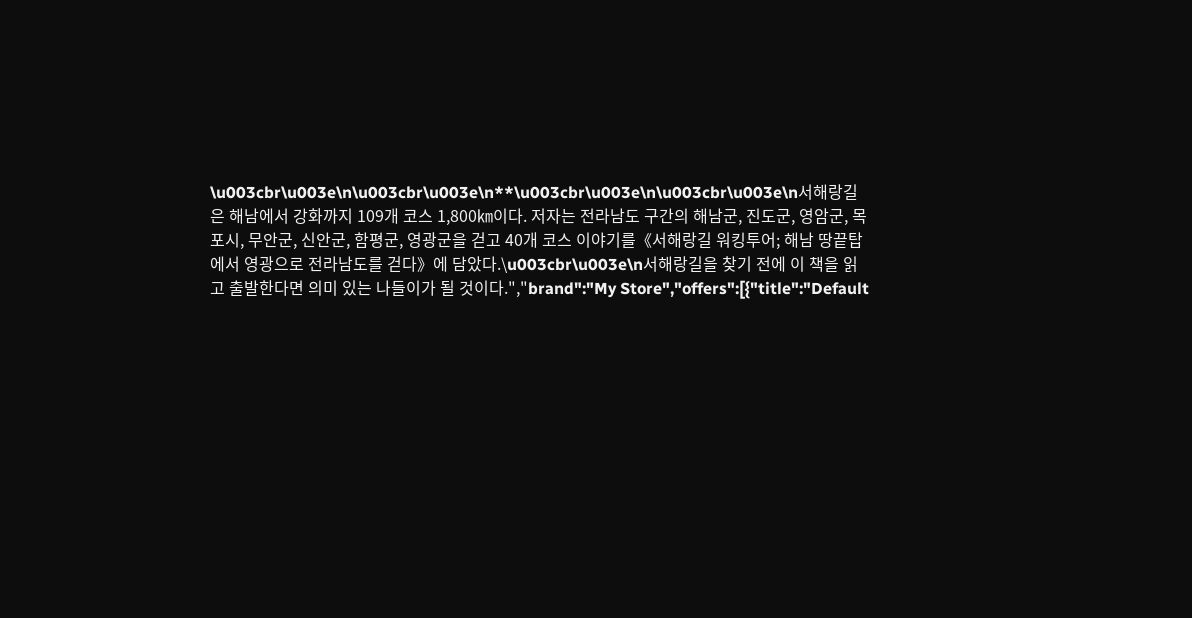\u003cbr\u003e\n\u003cbr\u003e\n**\u003cbr\u003e\n\u003cbr\u003e\n서해랑길은 해남에서 강화까지 109개 코스 1,800㎞이다. 저자는 전라남도 구간의 해남군, 진도군, 영암군, 목포시, 무안군, 신안군, 함평군, 영광군을 걷고 40개 코스 이야기를《서해랑길 워킹투어; 해남 땅끝탑에서 영광으로 전라남도를 걷다》에 담았다.\u003cbr\u003e\n서해랑길을 찾기 전에 이 책을 읽고 출발한다면 의미 있는 나들이가 될 것이다.","brand":"My Store","offers":[{"title":"Default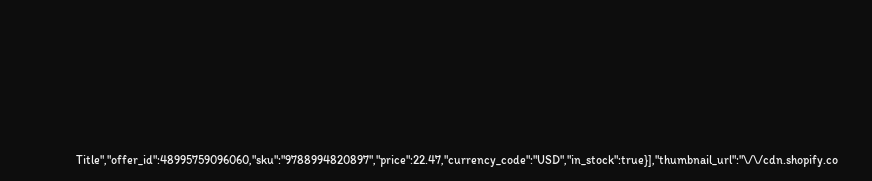Title","offer_id":48995759096060,"sku":"9788994820897","price":22.47,"currency_code":"USD","in_stock":true}],"thumbnail_url":"\/\/cdn.shopify.co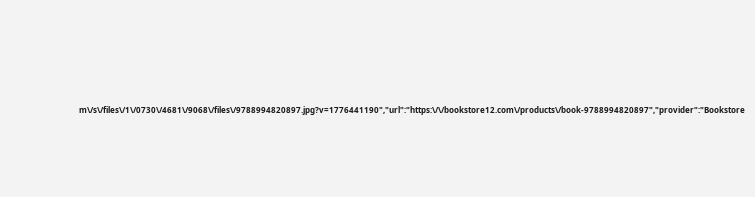m\/s\/files\/1\/0730\/4681\/9068\/files\/9788994820897.jpg?v=1776441190","url":"https:\/\/bookstore12.com\/products\/book-9788994820897","provider":"Bookstore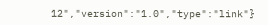12","version":"1.0","type":"link"}